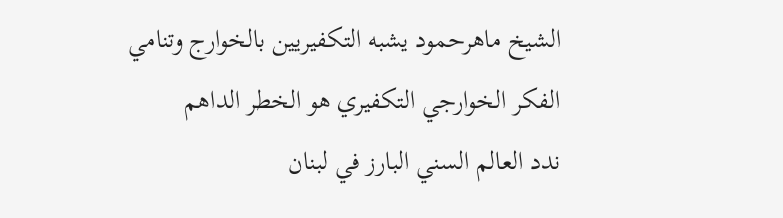الشيخ ماهرحمود يشبه التكفيريين بالخوارج وتنامي الفكر الخوارجي التكفيري هو الخطر الداهم
ندد العالم السني البارز في لبنان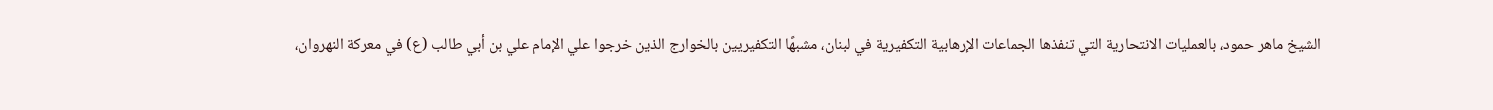الشيخ ماهر حمود، بالعمليات الانتحارية التي تنفذها الجماعات الإرهابية التكفيرية في لبنان، مشبهًا التكفيريين بالخوارج الذين خرجوا علي الإمام علي بن أبي طالب (ع) في معركة النهروان،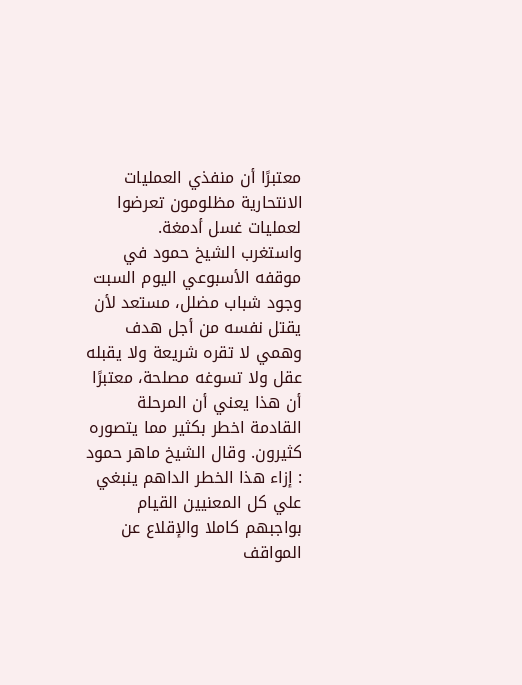معتبرًا أن منفذي العمليات الانتحارية مظلومون تعرضوا لعمليات غسل أدمغة.
واستغرب الشيخ حمود في موقفه الأسبوعي اليوم السبت وجود شباب مضلل، مستعد لأن يقتل نفسه من أجل هدف وهمي لا تقره شريعة ولا يقبله عقل ولا تسوغه مصلحة، معتبرًا أن هذا يعني أن المرحلة القادمة اخطر بكثير مما يتصوره كثيرون. وقال الشيخ ماهر حمود : إزاء هذا الخطر الداهم ينبغي علي كل المعنيين القيام بواجبهم كاملا والإقلاع عن المواقف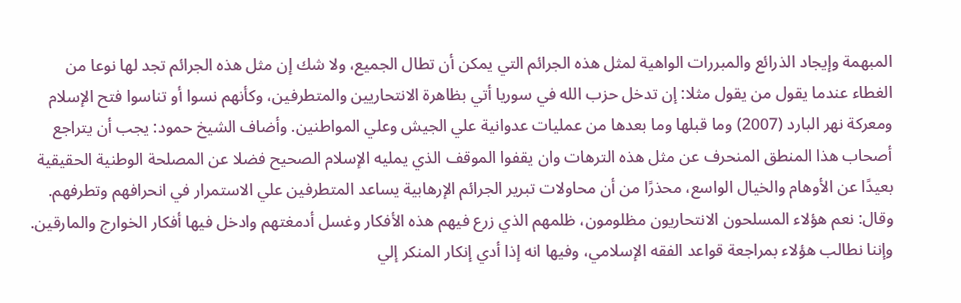المبهمة وإيجاد الذرائع والمبررات الواهية لمثل هذه الجرائم التي يمكن أن تطال الجميع، ولا شك إن مثل هذه الجرائم تجد لها نوعا من الغطاء عندما يقول من يقول مثلا: إن تدخل حزب الله في سوريا أتي بظاهرة الانتحاريين والمتطرفين، وكأنهم نسوا أو تناسوا فتح الإسلام ومعركة نهر البارد (2007) وما قبلها وما بعدها من عمليات عدوانية علي الجيش وعلي المواطنين. وأضاف الشيخ حمود: يجب أن يتراجع أصحاب هذا المنطق المنحرف عن مثل هذه الترهات وان يقفوا الموقف الذي يمليه الإسلام الصحيح فضلا عن المصلحة الوطنية الحقيقية بعيدًا عن الأوهام والخيال الواسع، محذرًا من أن محاولات تبرير الجرائم الإرهابية يساعد المتطرفين علي الاستمرار في انحرافهم وتطرفهم. وقال: نعم هؤلاء المسلحون الانتحاريون مظلومون، ظلمهم الذي زرع فيهم هذه الأفكار وغسل أدمغتهم وادخل فيها أفكار الخوارج والمارقين. وإننا نطالب هؤلاء بمراجعة قواعد الفقه الإسلامي، وفيها انه إذا أدي إنكار المنكر إلي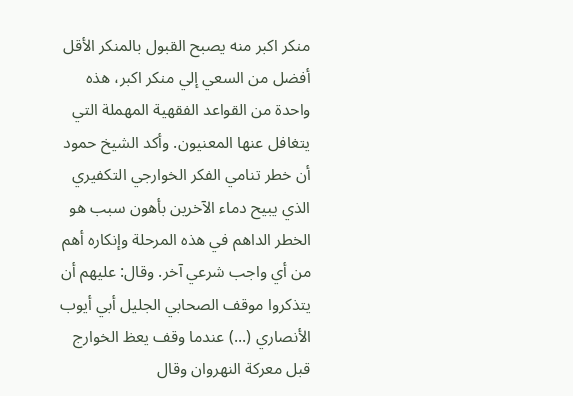منكر اكبر منه يصبح القبول بالمنكر الأقل أفضل من السعي إلي منكر اكبر، هذه واحدة من القواعد الفقهية المهملة التي يتغافل عنها المعنيون. وأكد الشيخ حمود أن خطر تنامي الفكر الخوارجي التكفيري الذي يبيح دماء الآخرين بأهون سبب هو الخطر الداهم في هذه المرحلة وإنكاره أهم من أي واجب شرعي آخر. وقال: عليهم أن يتذكروا موقف الصحابي الجليل أبي أيوب الأنصاري (...) عندما وقف يعظ الخوارج قبل معركة النهروان وقال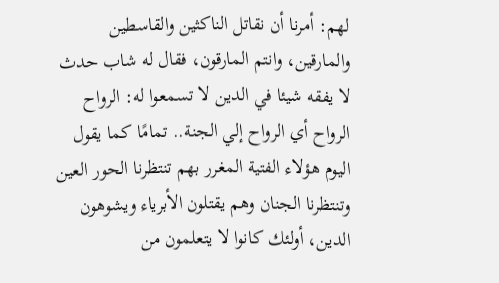لهم: أمرنا أن نقاتل الناكثين والقاسطين والمارقين، وانتم المارقون، فقال له شاب حدث لا يفقه شيئا في الدين لا تسمعوا له: الرواح الرواح أي الرواح إلي الجنة.. تمامًا كما يقول اليوم هؤلاء الفتية المغرر بهم تنتظرنا الحور العين وتنتظرنا الجنان وهم يقتلون الأبرياء ويشوهون الدين، أولئك كانوا لا يتعلمون من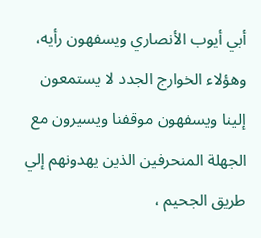أبي أيوب الأنصاري ويسفهون رأيه، وهؤلاء الخوارج الجدد لا يستمعون إلينا ويسفهون موقفنا ويسيرون مع الجهلة المنحرفين الذين يهدونهم إلي طريق الجحيم ،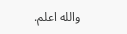والله اعلم.